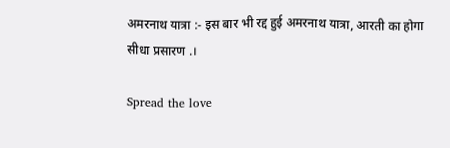अमरनाथ यात्रा :- इस बार भी रद्द हुई अमरनाथ यात्रा, आरती का होगा सीधा प्रसारण .।

Spread the love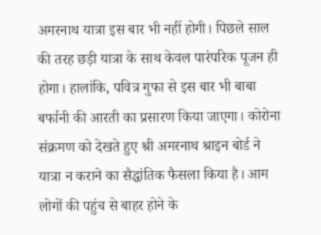अमरनाथ यात्रा इस बार भी नहीं होगी। पिछले साल की तरह छड़ी यात्रा के साथ केवल पारंपरिक पूजन ही होगा। हालांकि, पवित्र गुफा से इस बार भी बाबा बर्फानी की आरती का प्रसारण किया जाएगा। कोरोना संक्रमण को देखते हुए श्री अमरनाथ श्राइन बोर्ड ने यात्रा न कराने का सैद्धांतिक फैसला किया है। आम लोगों की पहुंच से बाहर होने के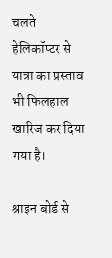चलते हेलिकॉप्टर से यात्रा का प्रस्ताव भी फिलहाल खारिज कर दिया गया है।

श्राइन बोर्ड से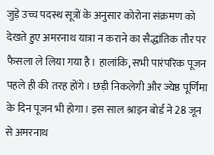जुड़े उच्च पदस्थ सूत्रों के अनुसार कोरोना संक्रमण को देखते हुए अमरनाथ यात्रा न कराने का सैद्धांतिक तौर पर फैसला ले लिया गया है। हालांकि, सभी पारंपरिक पूजन पहले ही की तरह होंगे। छड़ी निकलेगी और ज्येष्ठ पूर्णिमा के दिन पूजन भी होगा। इस साल श्राइन बोर्ड ने 28 जून से अमरनाथ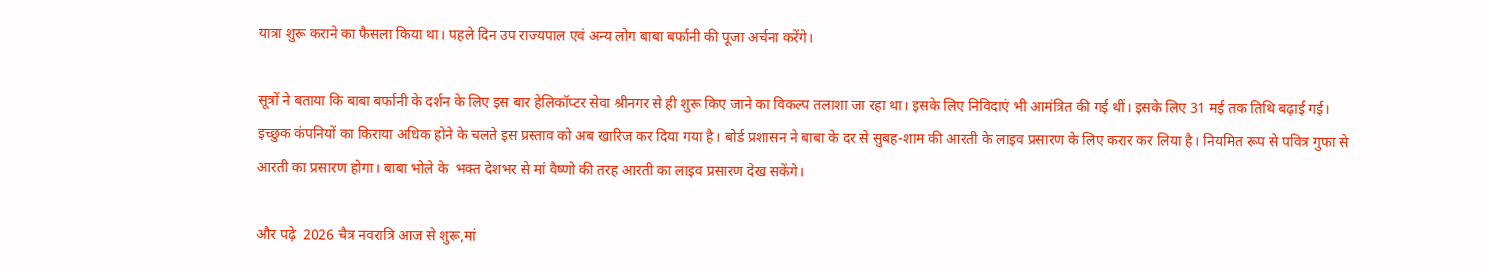यात्रा शुरू कराने का फैसला किया था। पहले दिन उप राज्यपाल एवं अन्य लोग बाबा बर्फानी की पूजा अर्चना करेंगे।

सूत्रों ने बताया कि बाबा बर्फानी के दर्शन के लिए इस बार हेलिकॉप्टर सेवा श्रीनगर से ही शुरू किए जाने का विकल्प तलाशा जा रहा था। इसके लिए निविदाएं भी आमंत्रित की गई थीं। इसके लिए 31 मई तक तिथि बढ़ाई गई। इच्छुक कंपनियों का किराया अधिक होने के चलते इस प्रस्ताव को अब खारिज कर दिया गया है। बोर्ड प्रशासन ने बाबा के दर से सुबह-शाम की आरती के लाइव प्रसारण के लिए करार कर लिया है। नियमित रूप से पवित्र गुफा से आरती का प्रसारण होगा। बाबा भोले के  भक्त देशभर से मां वैष्णो की तरह आरती का लाइव प्रसारण देख सकेंगे।

और पढ़े  2026 चैत्र नवरात्रि आज से शुरू,मां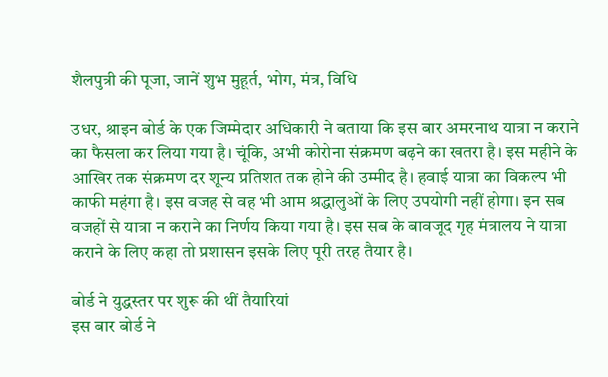शैलपुत्री की पूजा, जानें शुभ मुहूर्त, भोग, मंत्र, विधि

उधर, श्राइन बोर्ड के एक जिम्मेदार अधिकारी ने बताया कि इस बार अमरनाथ यात्रा न कराने का फैसला कर लिया गया है। चूंकि, अभी कोरोना संक्रमण बढ़ने का खतरा है। इस महीने के आखिर तक संक्रमण दर शून्य प्रतिशत तक होने की उम्मीद है। हवाई यात्रा का विकल्प भी काफी महंगा है। इस वजह से वह भी आम श्रद्धालुओं के लिए उपयोगी नहीं होगा। इन सब वजहों से यात्रा न कराने का निर्णय किया गया है। इस सब के बावजूद गृह मंत्रालय ने यात्रा कराने के लिए कहा तो प्रशासन इसके लिए पूरी तरह तैयार है।

बोर्ड ने युद्धस्तर पर शुरू की थीं तैयारियां
इस बार बोर्ड ने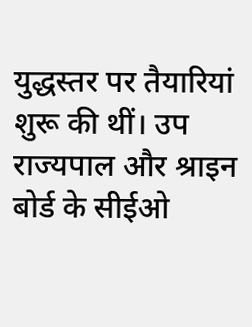युद्धस्तर पर तैयारियां शुरू की थीं। उप राज्यपाल और श्राइन बोर्ड के सीईओ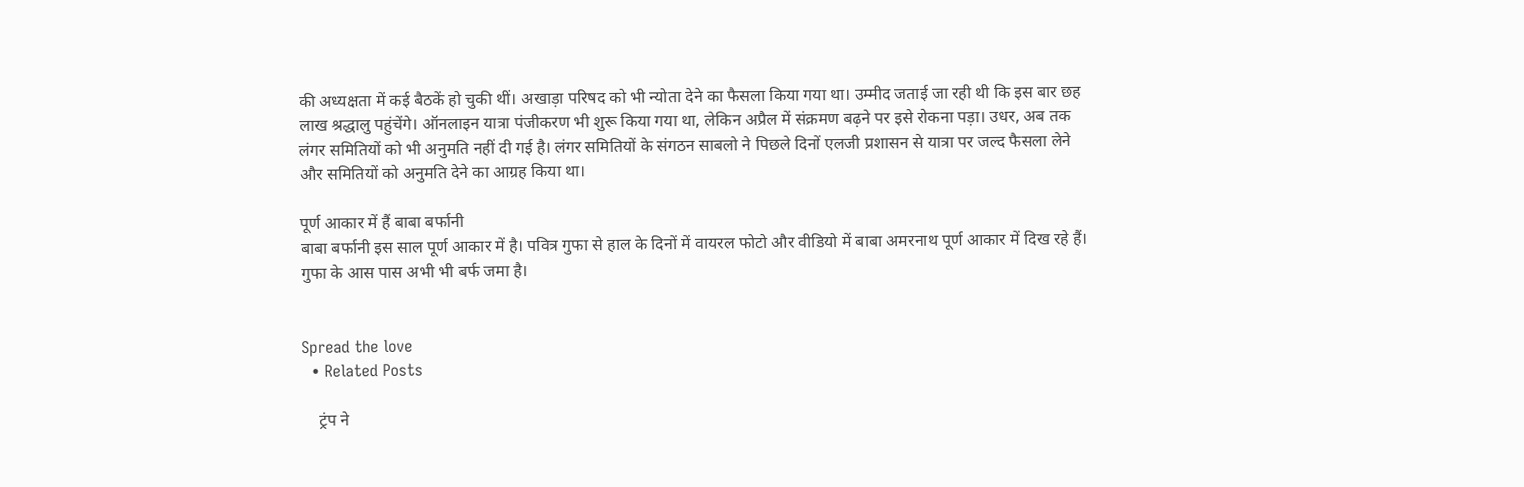की अध्यक्षता में कई बैठकें हो चुकी थीं। अखाड़ा परिषद को भी न्योता देने का फैसला किया गया था। उम्मीद जताई जा रही थी कि इस बार छह लाख श्रद्धालु पहुंचेंगे। ऑनलाइन यात्रा पंजीकरण भी शुरू किया गया था, लेकिन अप्रैल में संक्रमण बढ़ने पर इसे रोकना पड़ा। उधर, अब तक लंगर समितियों को भी अनुमति नहीं दी गई है। लंगर समितियों के संगठन साबलो ने पिछले दिनों एलजी प्रशासन से यात्रा पर जल्द फैसला लेने और समितियों को अनुमति देने का आग्रह किया था।

पूर्ण आकार में हैं बाबा बर्फानी
बाबा बर्फानी इस साल पूर्ण आकार में है। पवित्र गुफा से हाल के दिनों में वायरल फोटो और वीडियो में बाबा अमरनाथ पूर्ण आकार में दिख रहे हैं। गुफा के आस पास अभी भी बर्फ जमा है।


Spread the love
  • Related Posts

    ट्रंप ने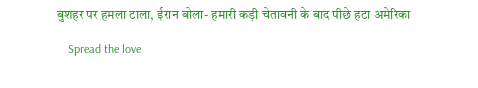बुशहर पर हमला टाला, ईरान बोला- हमारी कड़ी चेतावनी के बाद पीछे हटा अमेरिका

    Spread the love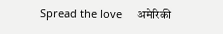Spread the love     अमेरिकी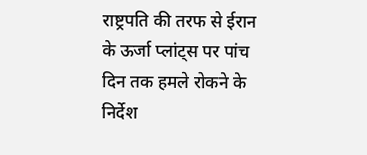राष्ट्रपति की तरफ से ईरान के ऊर्जा प्लांट्स पर पांच दिन तक हमले रोकने के निर्देश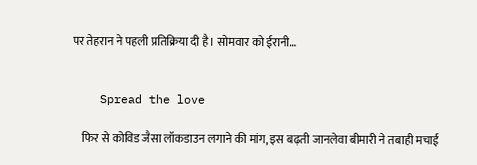पर तेहरान ने पहली प्रतिक्रिया दी है। सोमवार को ईरानी…


    Spread the love

    फिर से कोविड जैसा लॉकडाउन लगाने की मांग, इस बढ़ती जानलेवा बीमारी ने तबाही मचाई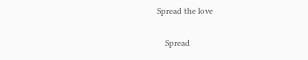Spread the love

    Spread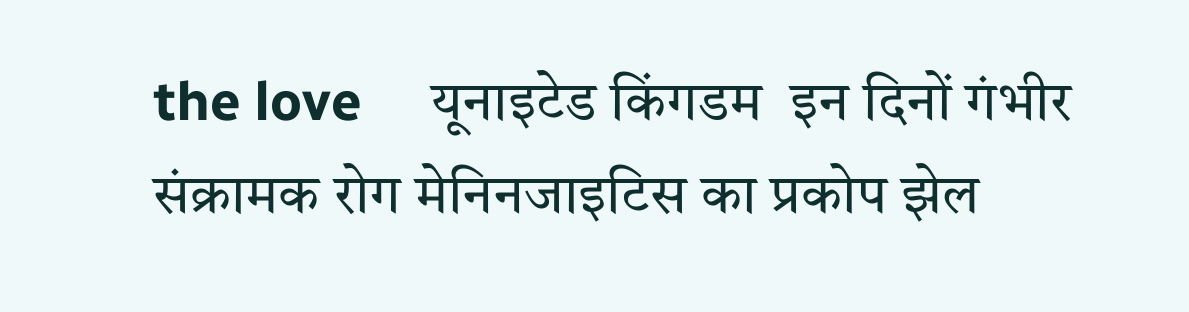the love     यूनाइटेड किंगडम  इन दिनों गंभीर संक्रामक रोग मेनिनजाइटिस का प्रकोप झेल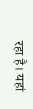रहा है। यहां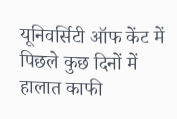यूनिवर्सिटी ऑफ केंट में पिछले कुछ दिनों में हालात काफी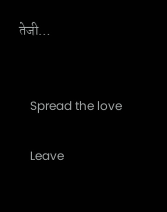तेजी…


    Spread the love

    Leave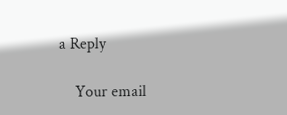a Reply

    Your email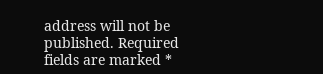address will not be published. Required fields are marked *